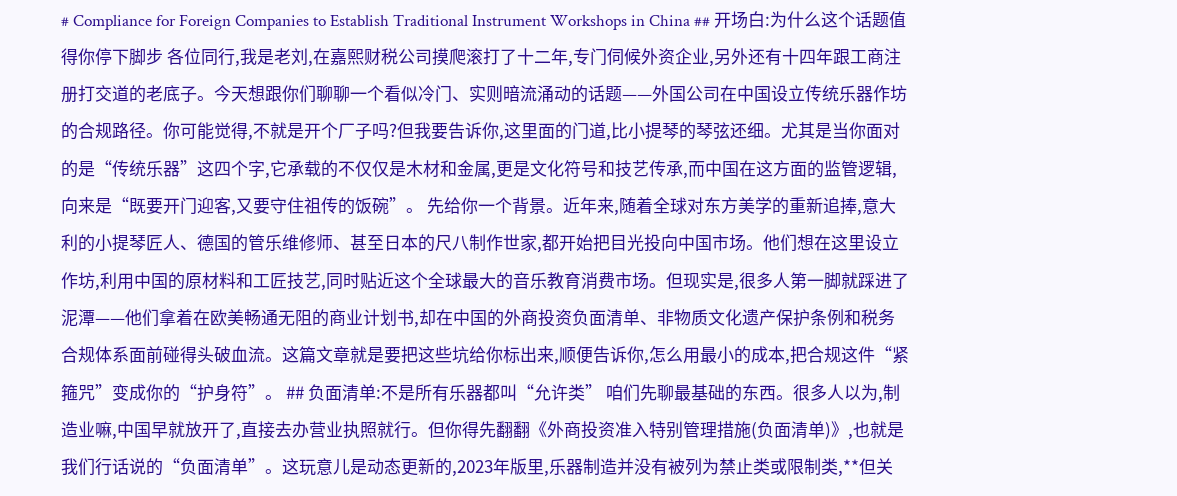# Compliance for Foreign Companies to Establish Traditional Instrument Workshops in China ## 开场白:为什么这个话题值得你停下脚步 各位同行,我是老刘,在嘉熙财税公司摸爬滚打了十二年,专门伺候外资企业,另外还有十四年跟工商注册打交道的老底子。今天想跟你们聊聊一个看似冷门、实则暗流涌动的话题——外国公司在中国设立传统乐器作坊的合规路径。你可能觉得,不就是开个厂子吗?但我要告诉你,这里面的门道,比小提琴的琴弦还细。尤其是当你面对的是“传统乐器”这四个字,它承载的不仅仅是木材和金属,更是文化符号和技艺传承,而中国在这方面的监管逻辑,向来是“既要开门迎客,又要守住祖传的饭碗”。 先给你一个背景。近年来,随着全球对东方美学的重新追捧,意大利的小提琴匠人、德国的管乐维修师、甚至日本的尺八制作世家,都开始把目光投向中国市场。他们想在这里设立作坊,利用中国的原材料和工匠技艺,同时贴近这个全球最大的音乐教育消费市场。但现实是,很多人第一脚就踩进了泥潭——他们拿着在欧美畅通无阻的商业计划书,却在中国的外商投资负面清单、非物质文化遗产保护条例和税务合规体系面前碰得头破血流。这篇文章就是要把这些坑给你标出来,顺便告诉你,怎么用最小的成本,把合规这件“紧箍咒”变成你的“护身符”。 ## 负面清单:不是所有乐器都叫“允许类” 咱们先聊最基础的东西。很多人以为,制造业嘛,中国早就放开了,直接去办营业执照就行。但你得先翻翻《外商投资准入特别管理措施(负面清单)》,也就是我们行话说的“负面清单”。这玩意儿是动态更新的,2023年版里,乐器制造并没有被列为禁止类或限制类,**但关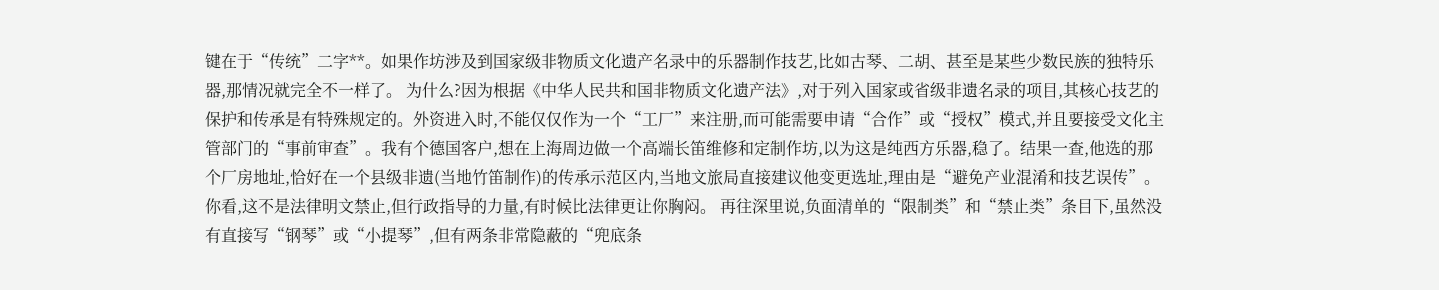键在于“传统”二字**。如果作坊涉及到国家级非物质文化遗产名录中的乐器制作技艺,比如古琴、二胡、甚至是某些少数民族的独特乐器,那情况就完全不一样了。 为什么?因为根据《中华人民共和国非物质文化遗产法》,对于列入国家或省级非遗名录的项目,其核心技艺的保护和传承是有特殊规定的。外资进入时,不能仅仅作为一个“工厂”来注册,而可能需要申请“合作”或“授权”模式,并且要接受文化主管部门的“事前审查”。我有个德国客户,想在上海周边做一个高端长笛维修和定制作坊,以为这是纯西方乐器,稳了。结果一查,他选的那个厂房地址,恰好在一个县级非遗(当地竹笛制作)的传承示范区内,当地文旅局直接建议他变更选址,理由是“避免产业混淆和技艺误传”。你看,这不是法律明文禁止,但行政指导的力量,有时候比法律更让你胸闷。 再往深里说,负面清单的“限制类”和“禁止类”条目下,虽然没有直接写“钢琴”或“小提琴”,但有两条非常隐蔽的“兜底条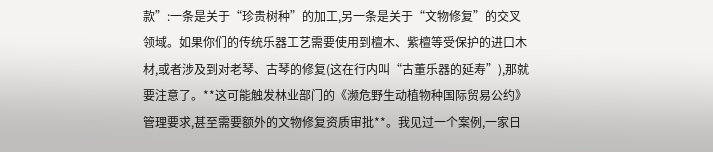款”:一条是关于“珍贵树种”的加工,另一条是关于“文物修复”的交叉领域。如果你们的传统乐器工艺需要使用到檀木、紫檀等受保护的进口木材,或者涉及到对老琴、古琴的修复(这在行内叫“古董乐器的延寿”),那就要注意了。**这可能触发林业部门的《濒危野生动植物种国际贸易公约》管理要求,甚至需要额外的文物修复资质审批**。我见过一个案例,一家日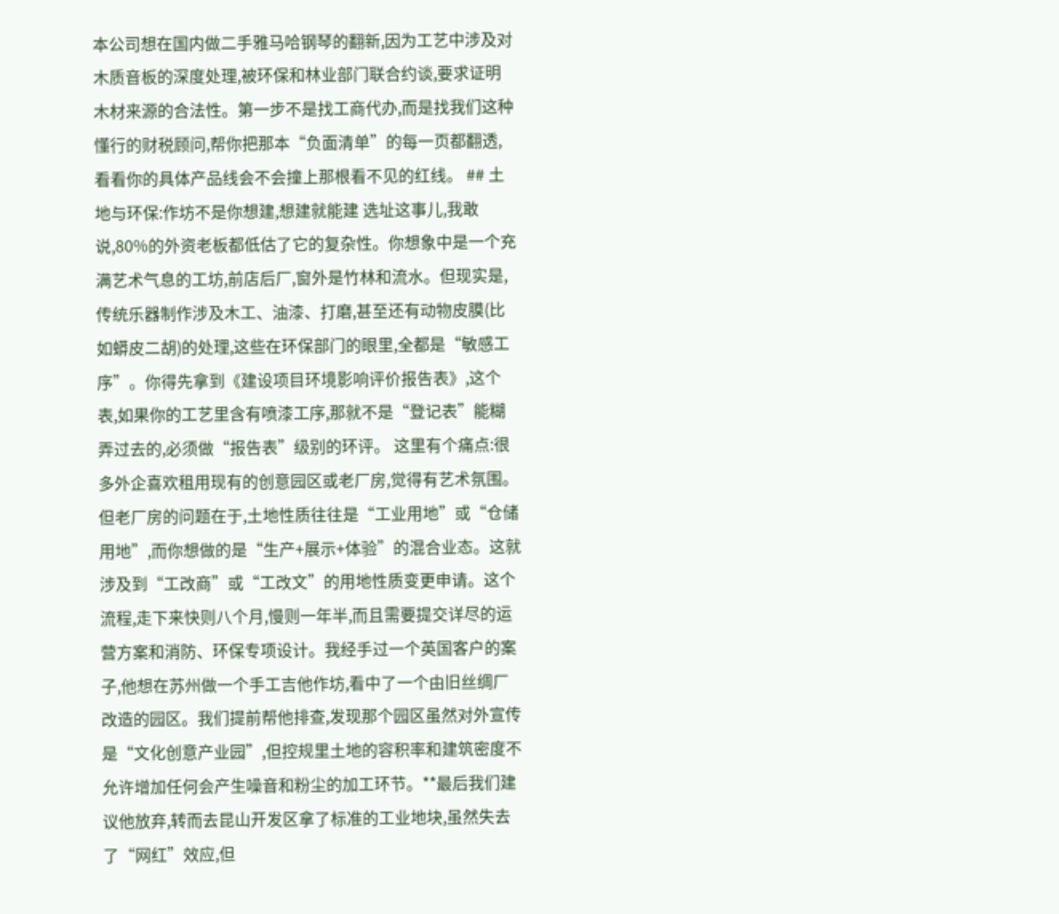本公司想在国内做二手雅马哈钢琴的翻新,因为工艺中涉及对木质音板的深度处理,被环保和林业部门联合约谈,要求证明木材来源的合法性。第一步不是找工商代办,而是找我们这种懂行的财税顾问,帮你把那本“负面清单”的每一页都翻透,看看你的具体产品线会不会撞上那根看不见的红线。 ## 土地与环保:作坊不是你想建,想建就能建 选址这事儿,我敢说,80%的外资老板都低估了它的复杂性。你想象中是一个充满艺术气息的工坊,前店后厂,窗外是竹林和流水。但现实是,传统乐器制作涉及木工、油漆、打磨,甚至还有动物皮膜(比如蟒皮二胡)的处理,这些在环保部门的眼里,全都是“敏感工序”。你得先拿到《建设项目环境影响评价报告表》,这个表,如果你的工艺里含有喷漆工序,那就不是“登记表”能糊弄过去的,必须做“报告表”级别的环评。 这里有个痛点:很多外企喜欢租用现有的创意园区或老厂房,觉得有艺术氛围。但老厂房的问题在于,土地性质往往是“工业用地”或“仓储用地”,而你想做的是“生产+展示+体验”的混合业态。这就涉及到“工改商”或“工改文”的用地性质变更申请。这个流程,走下来快则八个月,慢则一年半,而且需要提交详尽的运营方案和消防、环保专项设计。我经手过一个英国客户的案子,他想在苏州做一个手工吉他作坊,看中了一个由旧丝绸厂改造的园区。我们提前帮他排查,发现那个园区虽然对外宣传是“文化创意产业园”,但控规里土地的容积率和建筑密度不允许增加任何会产生噪音和粉尘的加工环节。**最后我们建议他放弃,转而去昆山开发区拿了标准的工业地块,虽然失去了“网红”效应,但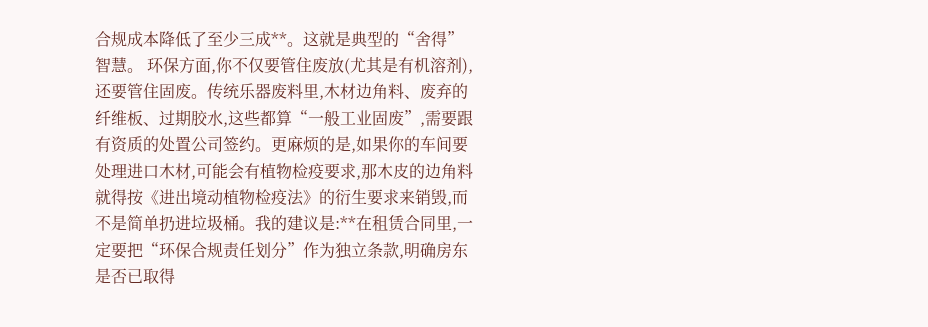合规成本降低了至少三成**。这就是典型的“舍得”智慧。 环保方面,你不仅要管住废放(尤其是有机溶剂),还要管住固废。传统乐器废料里,木材边角料、废弃的纤维板、过期胶水,这些都算“一般工业固废”,需要跟有资质的处置公司签约。更麻烦的是,如果你的车间要处理进口木材,可能会有植物检疫要求,那木皮的边角料就得按《进出境动植物检疫法》的衍生要求来销毁,而不是简单扔进垃圾桶。我的建议是:**在租赁合同里,一定要把“环保合规责任划分”作为独立条款,明确房东是否已取得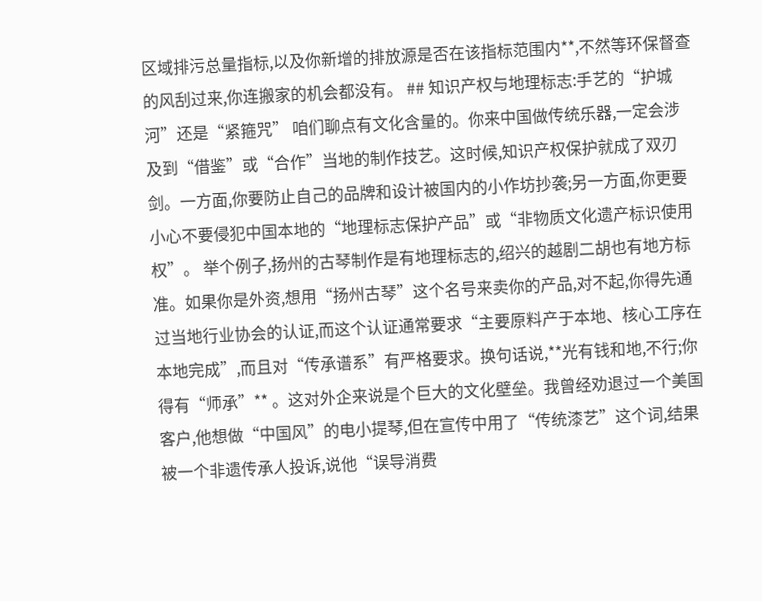区域排污总量指标,以及你新增的排放源是否在该指标范围内**,不然等环保督查的风刮过来,你连搬家的机会都没有。 ## 知识产权与地理标志:手艺的“护城河”还是“紧箍咒” 咱们聊点有文化含量的。你来中国做传统乐器,一定会涉及到“借鉴”或“合作”当地的制作技艺。这时候,知识产权保护就成了双刃剑。一方面,你要防止自己的品牌和设计被国内的小作坊抄袭;另一方面,你更要小心不要侵犯中国本地的“地理标志保护产品”或“非物质文化遗产标识使用权”。 举个例子,扬州的古琴制作是有地理标志的,绍兴的越剧二胡也有地方标准。如果你是外资,想用“扬州古琴”这个名号来卖你的产品,对不起,你得先通过当地行业协会的认证,而这个认证通常要求“主要原料产于本地、核心工序在本地完成”,而且对“传承谱系”有严格要求。换句话说,**光有钱和地,不行;你得有“师承”** 。这对外企来说是个巨大的文化壁垒。我曾经劝退过一个美国客户,他想做“中国风”的电小提琴,但在宣传中用了“传统漆艺”这个词,结果被一个非遗传承人投诉,说他“误导消费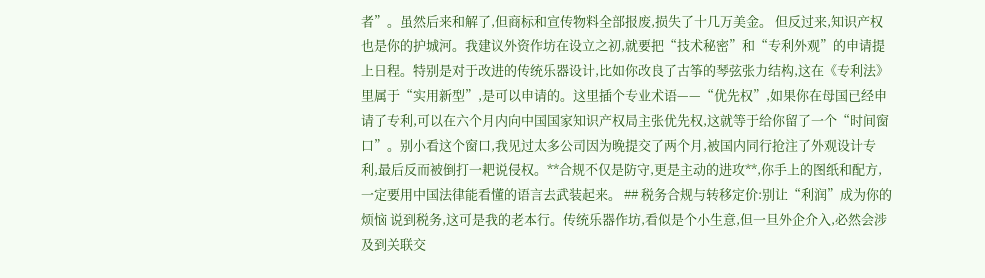者”。虽然后来和解了,但商标和宣传物料全部报废,损失了十几万美金。 但反过来,知识产权也是你的护城河。我建议外资作坊在设立之初,就要把“技术秘密”和“专利外观”的申请提上日程。特别是对于改进的传统乐器设计,比如你改良了古筝的琴弦张力结构,这在《专利法》里属于“实用新型”,是可以申请的。这里插个专业术语——“优先权”,如果你在母国已经申请了专利,可以在六个月内向中国国家知识产权局主张优先权,这就等于给你留了一个“时间窗口”。别小看这个窗口,我见过太多公司因为晚提交了两个月,被国内同行抢注了外观设计专利,最后反而被倒打一耙说侵权。**合规不仅是防守,更是主动的进攻**,你手上的图纸和配方,一定要用中国法律能看懂的语言去武装起来。 ## 税务合规与转移定价:别让“利润”成为你的烦恼 说到税务,这可是我的老本行。传统乐器作坊,看似是个小生意,但一旦外企介入,必然会涉及到关联交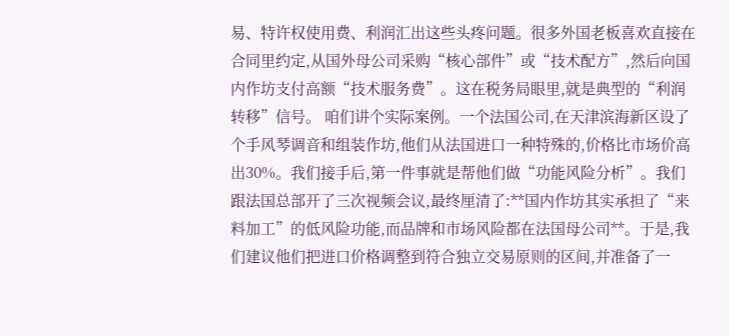易、特许权使用费、利润汇出这些头疼问题。很多外国老板喜欢直接在合同里约定,从国外母公司采购“核心部件”或“技术配方”,然后向国内作坊支付高额“技术服务费”。这在税务局眼里,就是典型的“利润转移”信号。 咱们讲个实际案例。一个法国公司,在天津滨海新区设了个手风琴调音和组装作坊,他们从法国进口一种特殊的,价格比市场价高出30%。我们接手后,第一件事就是帮他们做“功能风险分析”。我们跟法国总部开了三次视频会议,最终厘清了:**国内作坊其实承担了“来料加工”的低风险功能,而品牌和市场风险都在法国母公司**。于是,我们建议他们把进口价格调整到符合独立交易原则的区间,并准备了一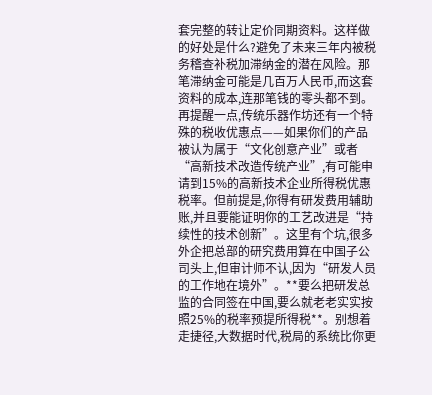套完整的转让定价同期资料。这样做的好处是什么?避免了未来三年内被税务稽查补税加滞纳金的潜在风险。那笔滞纳金可能是几百万人民币,而这套资料的成本,连那笔钱的零头都不到。 再提醒一点,传统乐器作坊还有一个特殊的税收优惠点——如果你们的产品被认为属于“文化创意产业”或者“高新技术改造传统产业”,有可能申请到15%的高新技术企业所得税优惠税率。但前提是,你得有研发费用辅助账,并且要能证明你的工艺改进是“持续性的技术创新”。这里有个坑,很多外企把总部的研究费用算在中国子公司头上,但审计师不认,因为“研发人员的工作地在境外”。**要么把研发总监的合同签在中国,要么就老老实实按照25%的税率预提所得税**。别想着走捷径,大数据时代,税局的系统比你更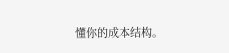懂你的成本结构。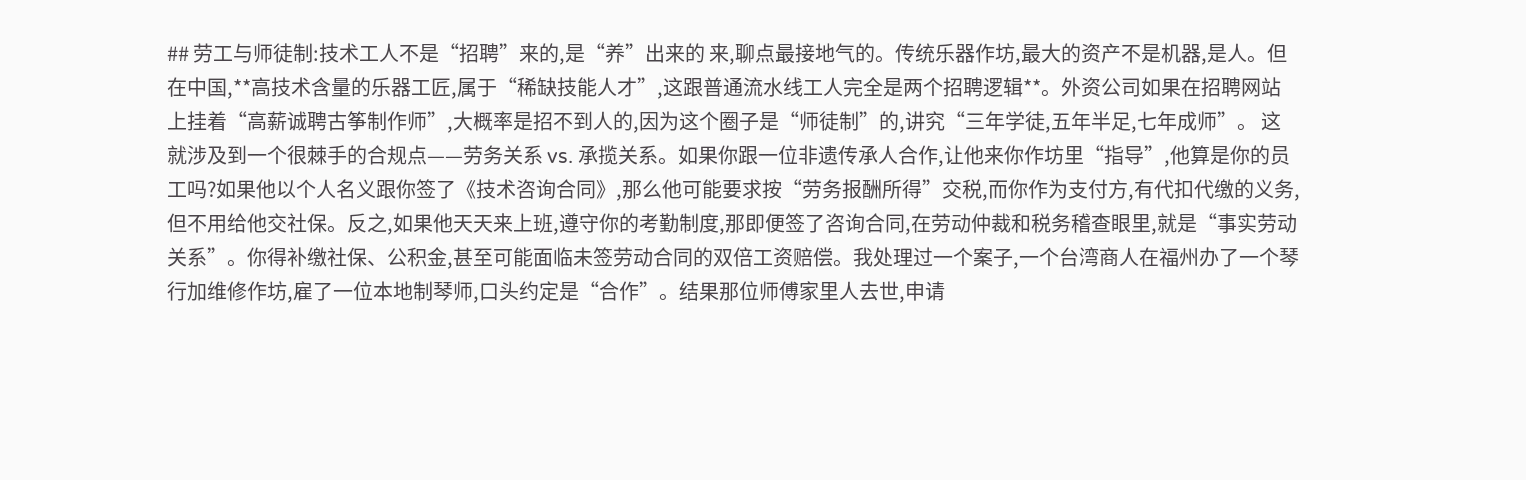## 劳工与师徒制:技术工人不是“招聘”来的,是“养”出来的 来,聊点最接地气的。传统乐器作坊,最大的资产不是机器,是人。但在中国,**高技术含量的乐器工匠,属于“稀缺技能人才”,这跟普通流水线工人完全是两个招聘逻辑**。外资公司如果在招聘网站上挂着“高薪诚聘古筝制作师”,大概率是招不到人的,因为这个圈子是“师徒制”的,讲究“三年学徒,五年半足,七年成师”。 这就涉及到一个很棘手的合规点——劳务关系 vs. 承揽关系。如果你跟一位非遗传承人合作,让他来你作坊里“指导”,他算是你的员工吗?如果他以个人名义跟你签了《技术咨询合同》,那么他可能要求按“劳务报酬所得”交税,而你作为支付方,有代扣代缴的义务,但不用给他交社保。反之,如果他天天来上班,遵守你的考勤制度,那即便签了咨询合同,在劳动仲裁和税务稽查眼里,就是“事实劳动关系”。你得补缴社保、公积金,甚至可能面临未签劳动合同的双倍工资赔偿。我处理过一个案子,一个台湾商人在福州办了一个琴行加维修作坊,雇了一位本地制琴师,口头约定是“合作”。结果那位师傅家里人去世,申请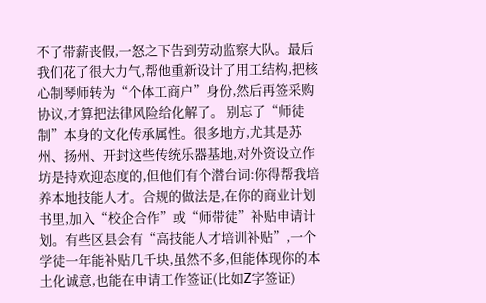不了带薪丧假,一怒之下告到劳动监察大队。最后我们花了很大力气,帮他重新设计了用工结构,把核心制琴师转为“个体工商户”身份,然后再签采购协议,才算把法律风险给化解了。 别忘了“师徒制”本身的文化传承属性。很多地方,尤其是苏州、扬州、开封这些传统乐器基地,对外资设立作坊是持欢迎态度的,但他们有个潜台词:你得帮我培养本地技能人才。合规的做法是,在你的商业计划书里,加入“校企合作”或“师带徒”补贴申请计划。有些区县会有“高技能人才培训补贴”,一个学徒一年能补贴几千块,虽然不多,但能体现你的本土化诚意,也能在申请工作签证(比如Z字签证)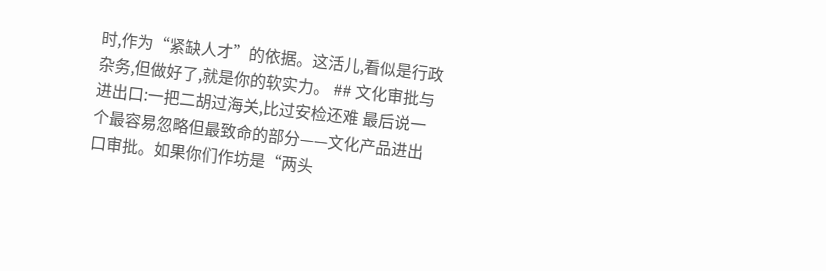时,作为“紧缺人才”的依据。这活儿,看似是行政杂务,但做好了,就是你的软实力。 ## 文化审批与进出口:一把二胡过海关,比过安检还难 最后说一个最容易忽略但最致命的部分——文化产品进出口审批。如果你们作坊是“两头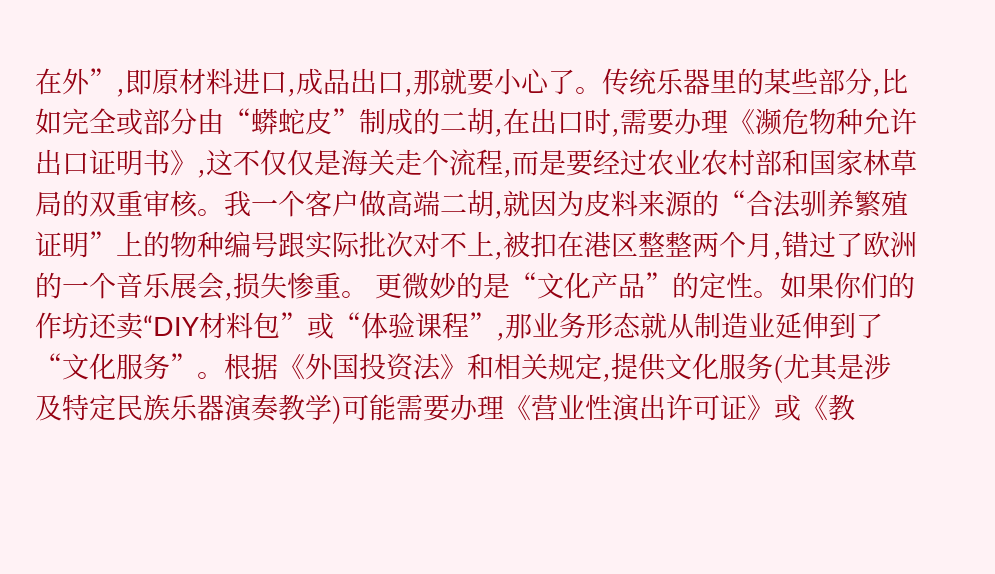在外”,即原材料进口,成品出口,那就要小心了。传统乐器里的某些部分,比如完全或部分由“蟒蛇皮”制成的二胡,在出口时,需要办理《濒危物种允许出口证明书》,这不仅仅是海关走个流程,而是要经过农业农村部和国家林草局的双重审核。我一个客户做高端二胡,就因为皮料来源的“合法驯养繁殖证明”上的物种编号跟实际批次对不上,被扣在港区整整两个月,错过了欧洲的一个音乐展会,损失惨重。 更微妙的是“文化产品”的定性。如果你们的作坊还卖“DIY材料包”或“体验课程”,那业务形态就从制造业延伸到了“文化服务”。根据《外国投资法》和相关规定,提供文化服务(尤其是涉及特定民族乐器演奏教学)可能需要办理《营业性演出许可证》或《教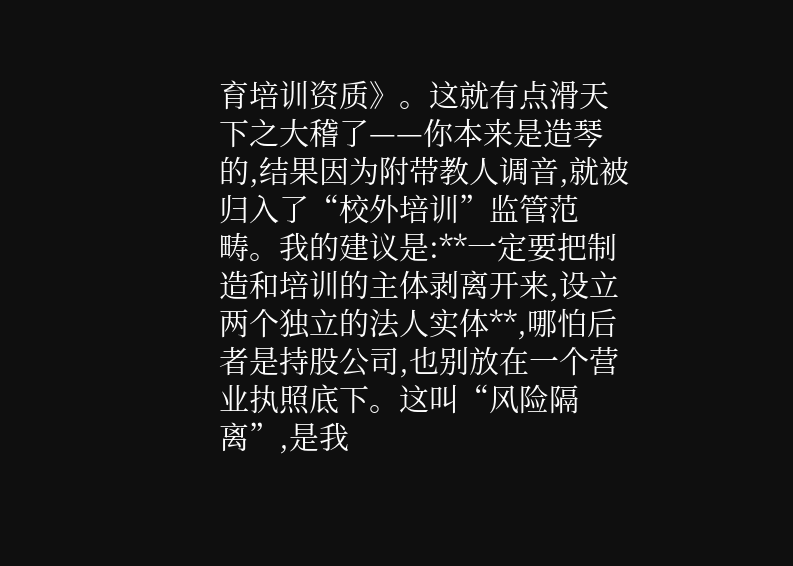育培训资质》。这就有点滑天下之大稽了——你本来是造琴的,结果因为附带教人调音,就被归入了“校外培训”监管范畴。我的建议是:**一定要把制造和培训的主体剥离开来,设立两个独立的法人实体**,哪怕后者是持股公司,也别放在一个营业执照底下。这叫“风险隔离”,是我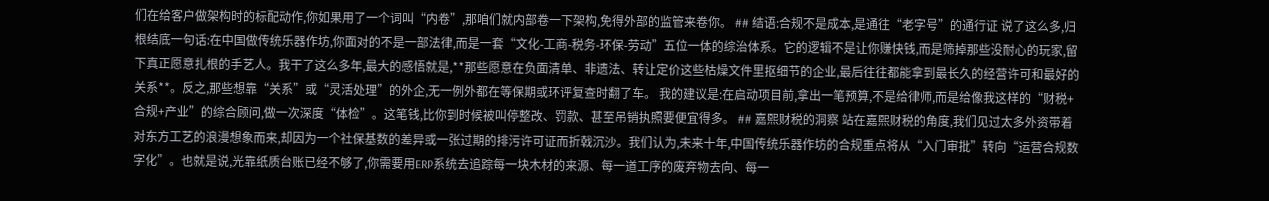们在给客户做架构时的标配动作,你如果用了一个词叫“内卷”,那咱们就内部卷一下架构,免得外部的监管来卷你。 ## 结语:合规不是成本,是通往“老字号”的通行证 说了这么多,归根结底一句话:在中国做传统乐器作坊,你面对的不是一部法律,而是一套“文化-工商-税务-环保-劳动”五位一体的综治体系。它的逻辑不是让你赚快钱,而是筛掉那些没耐心的玩家,留下真正愿意扎根的手艺人。我干了这么多年,最大的感悟就是,**那些愿意在负面清单、非遗法、转让定价这些枯燥文件里抠细节的企业,最后往往都能拿到最长久的经营许可和最好的关系**。反之,那些想靠“关系”或“灵活处理”的外企,无一例外都在等保期或环评复查时翻了车。 我的建议是:在启动项目前,拿出一笔预算,不是给律师,而是给像我这样的“财税+合规+产业”的综合顾问,做一次深度“体检”。这笔钱,比你到时候被叫停整改、罚款、甚至吊销执照要便宜得多。 ## 嘉熙财税的洞察 站在嘉熙财税的角度,我们见过太多外资带着对东方工艺的浪漫想象而来,却因为一个社保基数的差异或一张过期的排污许可证而折戟沉沙。我们认为,未来十年,中国传统乐器作坊的合规重点将从“入门审批”转向“运营合规数字化”。也就是说,光靠纸质台账已经不够了,你需要用ERP系统去追踪每一块木材的来源、每一道工序的废弃物去向、每一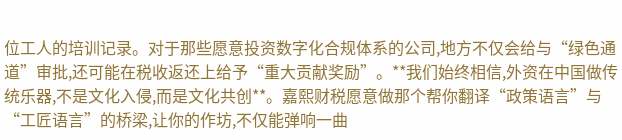位工人的培训记录。对于那些愿意投资数字化合规体系的公司,地方不仅会给与“绿色通道”审批,还可能在税收返还上给予“重大贡献奖励”。**我们始终相信,外资在中国做传统乐器,不是文化入侵,而是文化共创**。嘉熙财税愿意做那个帮你翻译“政策语言”与“工匠语言”的桥梁,让你的作坊,不仅能弹响一曲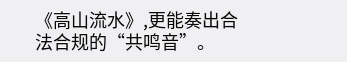《高山流水》,更能奏出合法合规的“共鸣音”。